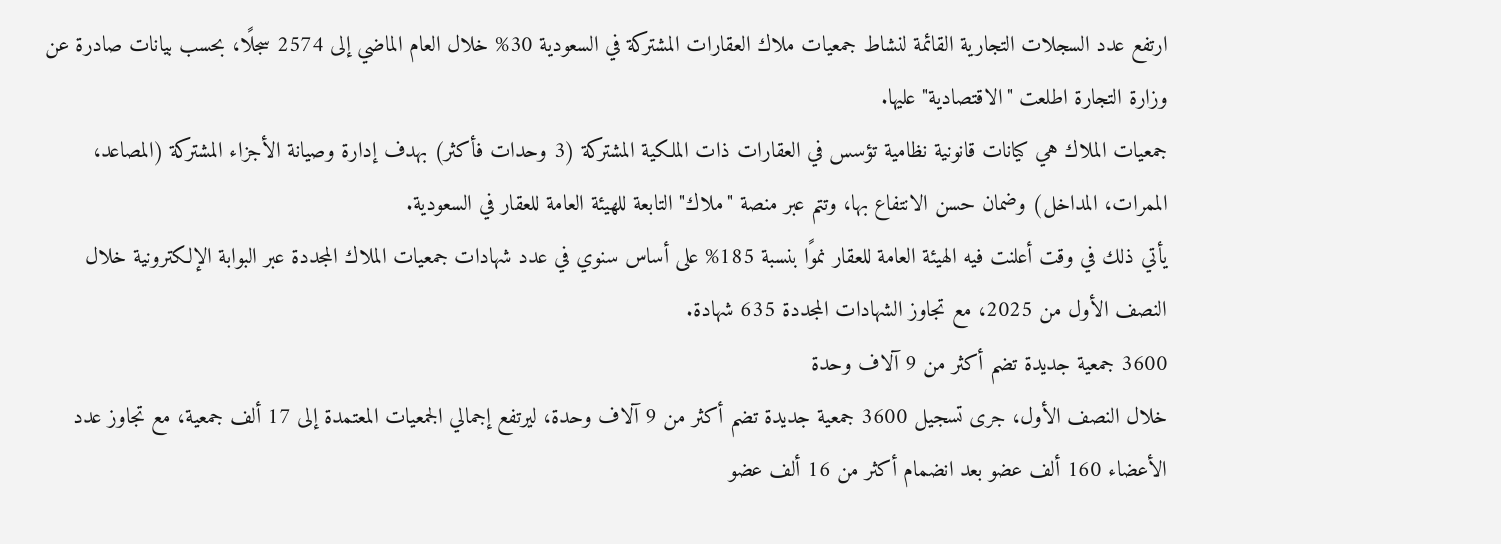ارتفع عدد السجلات التجارية القائمة لنشاط جمعيات ملاك العقارات المشتركة في السعودية 30% خلال العام الماضي إلى 2574 سجلًا، بحسب بيانات صادرة عن وزارة التجارة اطلعت "الاقتصادية" عليها.
جمعيات الملاك هي كيانات قانونية نظامية تؤسس في العقارات ذات الملكية المشتركة (3 وحدات فأكثر) بهدف إدارة وصيانة الأجزاء المشتركة (المصاعد، الممرات، المداخل) وضمان حسن الانتفاع بها، وتتم عبر منصة "ملاك" التابعة للهيئة العامة للعقار في السعودية.
يأتي ذلك في وقت أعلنت فيه الهيئة العامة للعقار نموًا بنسبة 185% على أساس سنوي في عدد شهادات جمعيات الملاك المجددة عبر البوابة الإلكترونية خلال النصف الأول من 2025، مع تجاوز الشهادات المجددة 635 شهادة.
3600 جمعية جديدة تضم أكثر من 9 آلاف وحدة
خلال النصف الأول، جرى تسجيل 3600 جمعية جديدة تضم أكثر من 9 آلاف وحدة، ليرتفع إجمالي الجمعيات المعتمدة إلى 17 ألف جمعية، مع تجاوز عدد الأعضاء 160 ألف عضو بعد انضمام أكثر من 16 ألف عضو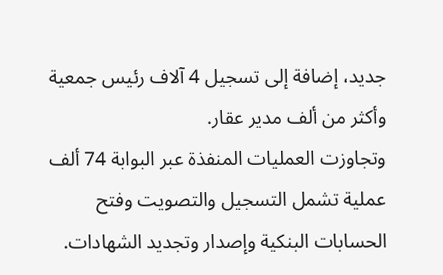جديد، إضافة إلى تسجيل 4 آلاف رئيس جمعية وأكثر من ألف مدير عقار.
وتجاوزت العمليات المنفذة عبر البوابة 74 ألف عملية تشمل التسجيل والتصويت وفتح الحسابات البنكية وإصدار وتجديد الشهادات.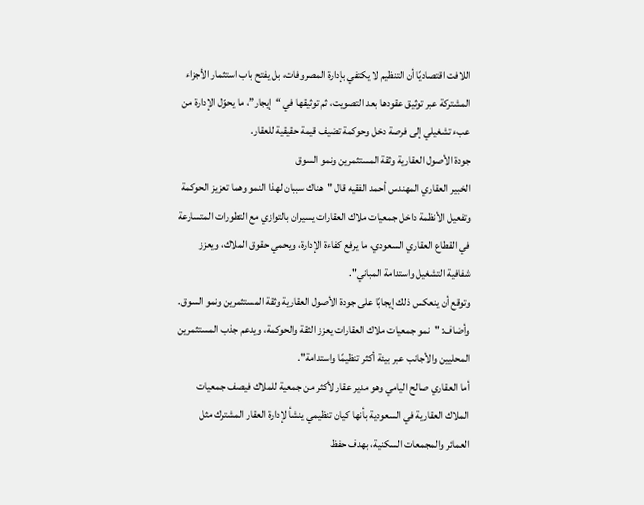اللافت اقتصاديًا أن التنظيم لا يكتفي بإدارة المصروفات، بل يفتح باب استثمار الأجزاء المشتركة عبر توثيق عقودها بعد التصويت، ثم توثيقها في “إيجار”، ما يحوّل الإدارة من عبء تشغيلي إلى فرصة دخل وحوكمة تضيف قيمة حقيقية للعقار.
جودة الأصول العقارية وثقة المستثمرين ونمو السوق
الخبير العقاري المهندس أحمد الفقيه قال "هناك سببان لهذا النمو وهما تعزيز الحوكمة وتفعيل الأنظمة داخل جمعيات ملاك العقارات يسيران بالتوازي مع التطورات المتسارعة في القطاع العقاري السعودي، ما يرفع كفاءة الإدارة، ويحمي حقوق الملاك، ويعزز شفافية التشغيل واستدامة المباني".
وتوقع أن ينعكس ذلك إيجابًا على جودة الأصول العقارية وثقة المستثمرين ونمو السوق. وأضاف: "نمو جمعيات ملاك العقارات يعزز الثقة والحوكمة، ويدعم جذب المستثمرين المحليين والأجانب عبر بيئة أكثر تنظيمًا واستدامة".
أما العقاري صالح اليامي وهو مدير عقار لأكثر من جمعية للملاك فيصف جمعيات الملاك العقارية في السعودية بأنها كيان تنظيمي ينشأ لإدارة العقار المشترك مثل العمائر والمجمعات السكنية، بهدف حفظ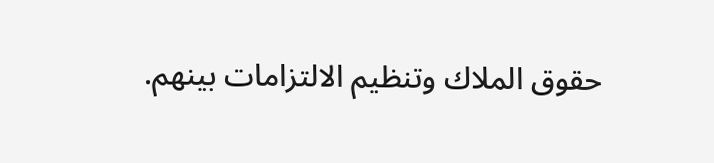حقوق الملاك وتنظيم الالتزامات بينهم.